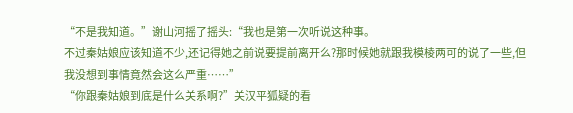“不是我知道。”谢山河摇了摇头:“我也是第一次听说这种事。
不过秦姑娘应该知道不少,还记得她之前说要提前离开么?那时候她就跟我模棱两可的说了一些,但我没想到事情竟然会这么严重……”
“你跟秦姑娘到底是什么关系啊?”关汉平狐疑的看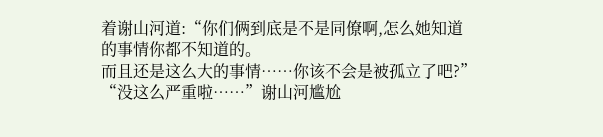着谢山河道:“你们俩到底是不是同僚啊,怎么她知道的事情你都不知道的。
而且还是这么大的事情……你该不会是被孤立了吧?”
“没这么严重啦……”谢山河尴尬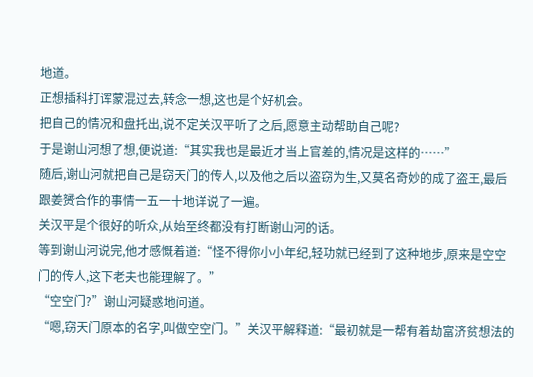地道。
正想插科打诨蒙混过去,转念一想,这也是个好机会。
把自己的情况和盘托出,说不定关汉平听了之后,愿意主动帮助自己呢?
于是谢山河想了想,便说道:“其实我也是最近才当上官差的,情况是这样的……”
随后,谢山河就把自己是窃天门的传人,以及他之后以盗窃为生,又莫名奇妙的成了盗王,最后跟姜赟合作的事情一五一十地详说了一遍。
关汉平是个很好的听众,从始至终都没有打断谢山河的话。
等到谢山河说完,他才感慨着道:“怪不得你小小年纪,轻功就已经到了这种地步,原来是空空门的传人,这下老夫也能理解了。”
“空空门?”谢山河疑惑地问道。
“嗯,窃天门原本的名字,叫做空空门。”关汉平解释道:“最初就是一帮有着劫富济贫想法的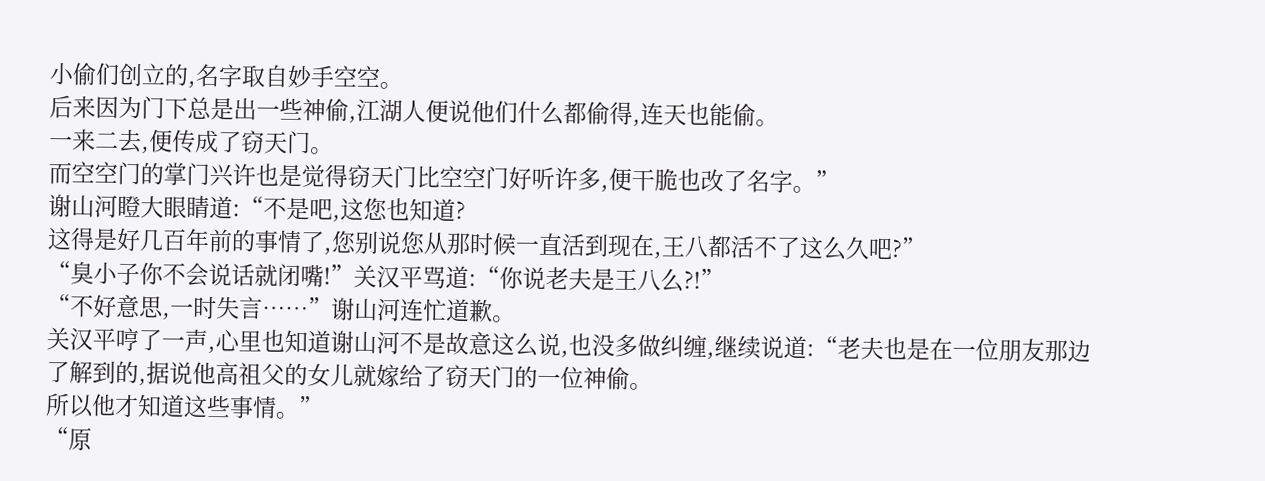小偷们创立的,名字取自妙手空空。
后来因为门下总是出一些神偷,江湖人便说他们什么都偷得,连天也能偷。
一来二去,便传成了窃天门。
而空空门的掌门兴许也是觉得窃天门比空空门好听许多,便干脆也改了名字。”
谢山河瞪大眼睛道:“不是吧,这您也知道?
这得是好几百年前的事情了,您别说您从那时候一直活到现在,王八都活不了这么久吧?”
“臭小子你不会说话就闭嘴!”关汉平骂道:“你说老夫是王八么?!”
“不好意思,一时失言……”谢山河连忙道歉。
关汉平哼了一声,心里也知道谢山河不是故意这么说,也没多做纠缠,继续说道:“老夫也是在一位朋友那边了解到的,据说他高祖父的女儿就嫁给了窃天门的一位神偷。
所以他才知道这些事情。”
“原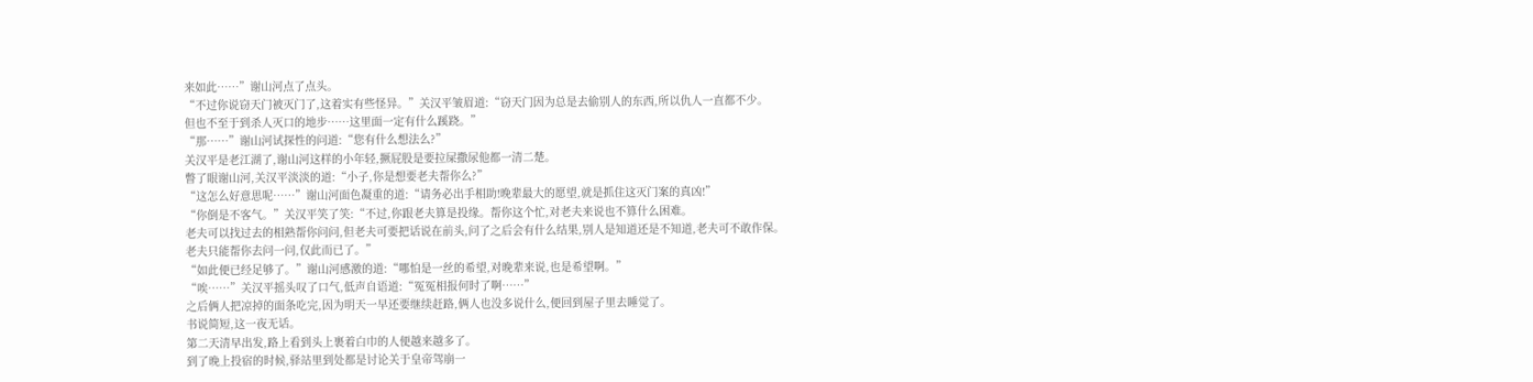来如此……”谢山河点了点头。
“不过你说窃天门被灭门了,这着实有些怪异。”关汉平皱眉道:“窃天门因为总是去偷别人的东西,所以仇人一直都不少。
但也不至于到杀人灭口的地步……这里面一定有什么蹊跷。”
“那……”谢山河试探性的问道:“您有什么想法么?”
关汉平是老江湖了,谢山河这样的小年轻,撅屁股是要拉屎撒尿他都一清二楚。
瞥了眼谢山河,关汉平淡淡的道:“小子,你是想要老夫帮你么?”
“这怎么好意思呢……”谢山河面色凝重的道:“请务必出手相助!晚辈最大的愿望,就是抓住这灭门案的真凶!”
“你倒是不客气。”关汉平笑了笑:“不过,你跟老夫算是投缘。帮你这个忙,对老夫来说也不算什么困难。
老夫可以找过去的相熟帮你问问,但老夫可要把话说在前头,问了之后会有什么结果,别人是知道还是不知道,老夫可不敢作保。
老夫只能帮你去问一问,仅此而已了。”
“如此便已经足够了。”谢山河感激的道:“哪怕是一丝的希望,对晚辈来说,也是希望啊。”
“唉……”关汉平摇头叹了口气,低声自语道:“冤冤相报何时了啊……”
之后俩人把凉掉的面条吃完,因为明天一早还要继续赶路,俩人也没多说什么,便回到屋子里去睡觉了。
书说简短,这一夜无话。
第二天清早出发,路上看到头上裹着白巾的人便越来越多了。
到了晚上投宿的时候,驿站里到处都是讨论关于皇帝驾崩一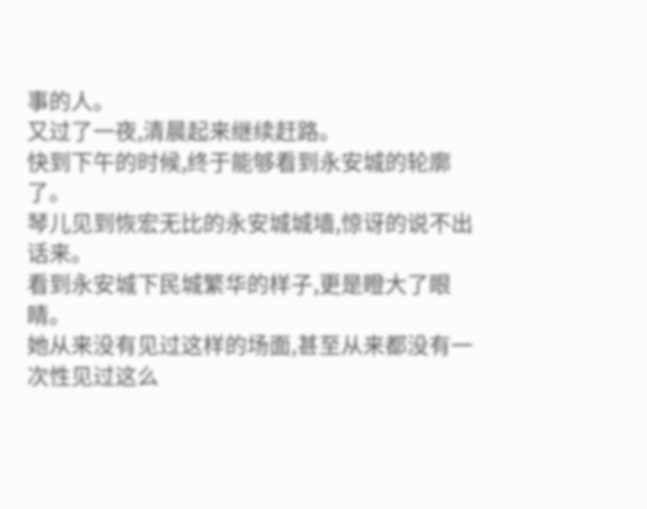事的人。
又过了一夜,清晨起来继续赶路。
快到下午的时候,终于能够看到永安城的轮廓了。
琴儿见到恢宏无比的永安城城墙,惊讶的说不出话来。
看到永安城下民城繁华的样子,更是瞪大了眼睛。
她从来没有见过这样的场面,甚至从来都没有一次性见过这么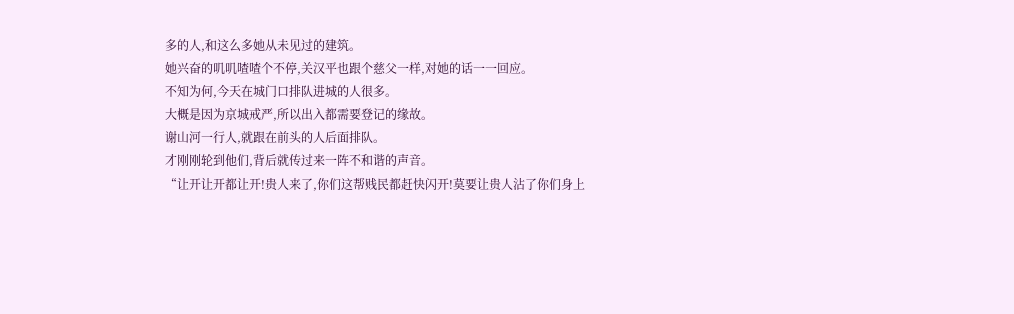多的人,和这么多她从未见过的建筑。
她兴奋的叽叽喳喳个不停,关汉平也跟个慈父一样,对她的话一一回应。
不知为何,今天在城门口排队进城的人很多。
大概是因为京城戒严,所以出入都需要登记的缘故。
谢山河一行人,就跟在前头的人后面排队。
才刚刚轮到他们,背后就传过来一阵不和谐的声音。
“让开让开都让开!贵人来了,你们这帮贱民都赶快闪开!莫要让贵人沾了你们身上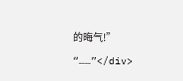的晦气!”
“……”</div>